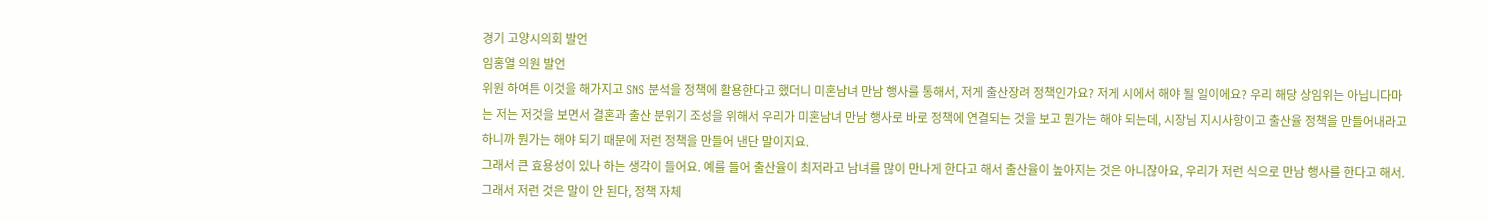경기 고양시의회 발언
임홍열 의원 발언
위원 하여튼 이것을 해가지고 SNS 분석을 정책에 활용한다고 했더니 미혼남녀 만남 행사를 통해서, 저게 출산장려 정책인가요? 저게 시에서 해야 될 일이에요? 우리 해당 상임위는 아닙니다마는 저는 저것을 보면서 결혼과 출산 분위기 조성을 위해서 우리가 미혼남녀 만남 행사로 바로 정책에 연결되는 것을 보고 뭔가는 해야 되는데, 시장님 지시사항이고 출산율 정책을 만들어내라고 하니까 뭔가는 해야 되기 때문에 저런 정책을 만들어 낸단 말이지요.
그래서 큰 효용성이 있나 하는 생각이 들어요. 예를 들어 출산율이 최저라고 남녀를 많이 만나게 한다고 해서 출산율이 높아지는 것은 아니잖아요, 우리가 저런 식으로 만남 행사를 한다고 해서. 그래서 저런 것은 말이 안 된다, 정책 자체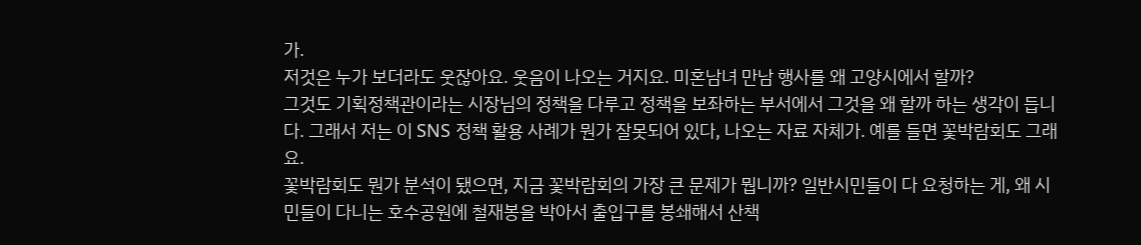가.
저것은 누가 보더라도 웃잖아요. 웃음이 나오는 거지요. 미혼남녀 만남 행사를 왜 고양시에서 할까?
그것도 기획정책관이라는 시장님의 정책을 다루고 정책을 보좌하는 부서에서 그것을 왜 할까 하는 생각이 듭니다. 그래서 저는 이 SNS 정책 활용 사례가 뭔가 잘못되어 있다, 나오는 자료 자체가. 예를 들면 꽃박람회도 그래요.
꽃박람회도 뭔가 분석이 됐으면, 지금 꽃박람회의 가장 큰 문제가 뭡니까? 일반시민들이 다 요청하는 게, 왜 시민들이 다니는 호수공원에 철재봉을 박아서 출입구를 봉쇄해서 산책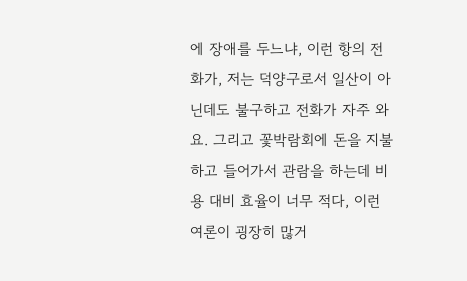에 장애를 두느냐, 이런 항의 전화가, 저는 덕양구로서 일산이 아닌데도 불구하고 전화가 자주 와요. 그리고 꽃박람회에 돈을 지불하고 들어가서 관람을 하는데 비용 대비 효율이 너무 적다, 이런 여론이 굉장히 많거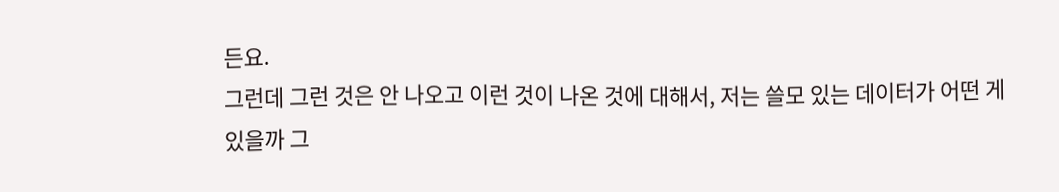든요.
그런데 그런 것은 안 나오고 이런 것이 나온 것에 대해서, 저는 쓸모 있는 데이터가 어떤 게 있을까 그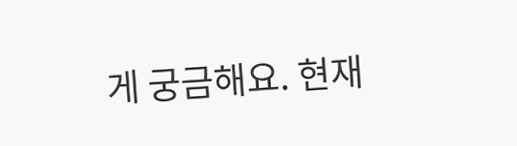게 궁금해요. 현재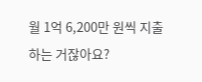월 1억 6,200만 원씩 지출하는 거잖아요?